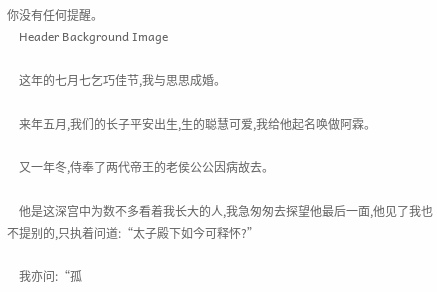你没有任何提醒。
    Header Background Image

    这年的七月七乞巧佳节,我与思思成婚。

    来年五月,我们的长子平安出生,生的聪慧可爱,我给他起名唤做阿霖。

    又一年冬,侍奉了两代帝王的老侯公公因病故去。

    他是这深宫中为数不多看着我长大的人,我急匆匆去探望他最后一面,他见了我也不提别的,只执着问道:“太子殿下如今可释怀?”

    我亦问:“孤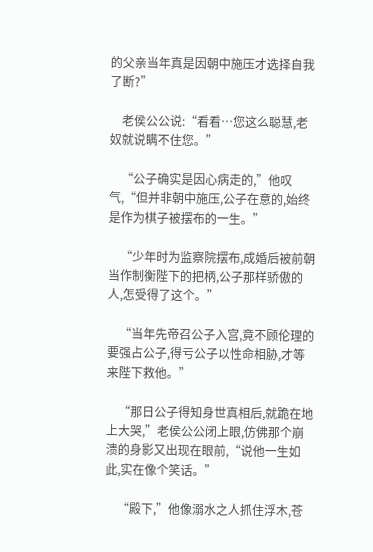的父亲当年真是因朝中施压才选择自我了断?”

    老侯公公说:“看看…您这么聪慧,老奴就说瞒不住您。”

    “公子确实是因心病走的,”他叹气,“但并非朝中施压,公子在意的,始终是作为棋子被摆布的一生。”

    “少年时为监察院摆布,成婚后被前朝当作制衡陛下的把柄,公子那样骄傲的人,怎受得了这个。”

    “当年先帝召公子入宫,竟不顾伦理的要强占公子,得亏公子以性命相胁,才等来陛下救他。”

    “那日公子得知身世真相后,就跪在地上大哭,”老侯公公闭上眼,仿佛那个崩溃的身影又出现在眼前,“说他一生如此,实在像个笑话。”

    “殿下,”他像溺水之人抓住浮木,苍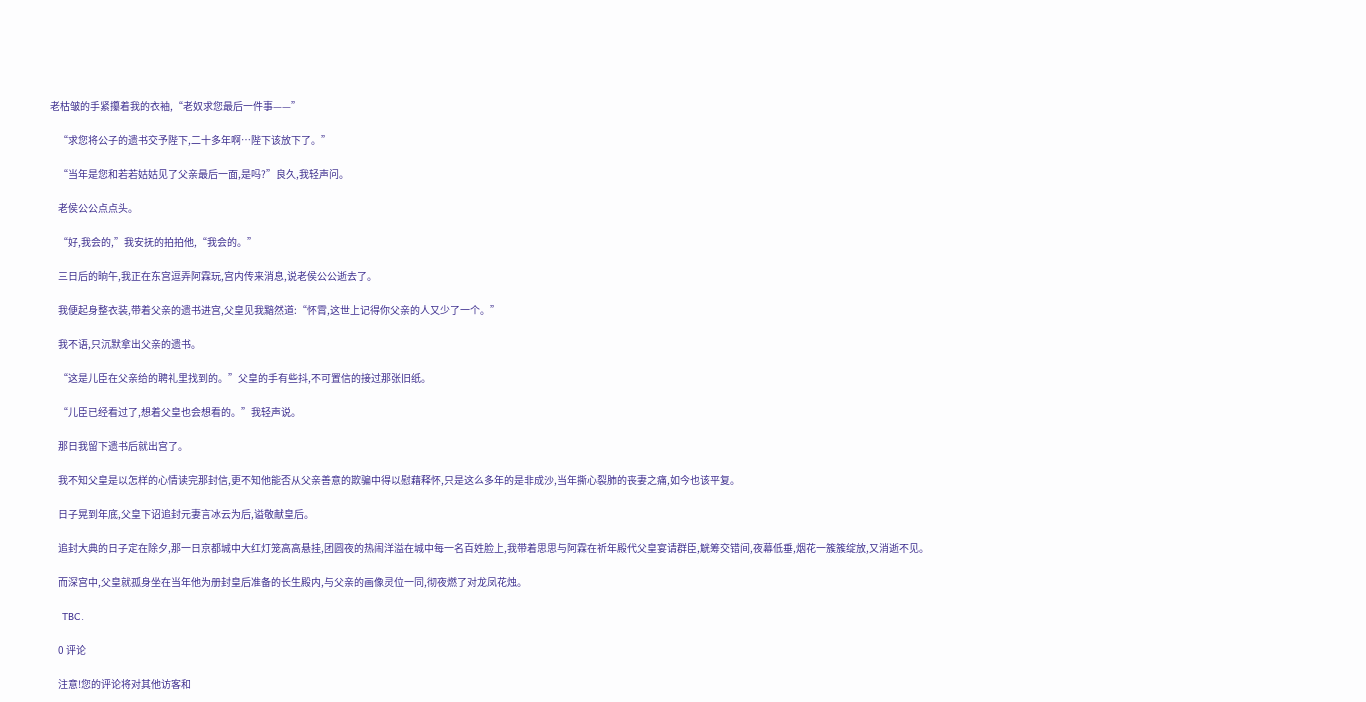老枯皱的手紧攥着我的衣袖,“老奴求您最后一件事——”

    “求您将公子的遗书交予陛下,二十多年啊…陛下该放下了。”

    “当年是您和若若姑姑见了父亲最后一面,是吗?”良久,我轻声问。

    老侯公公点点头。

    “好,我会的,”我安抚的拍拍他,“我会的。”

    三日后的晌午,我正在东宫逗弄阿霖玩,宫内传来消息,说老侯公公逝去了。

    我便起身整衣装,带着父亲的遗书进宫,父皇见我黯然道:“怀霄,这世上记得你父亲的人又少了一个。”

    我不语,只沉默拿出父亲的遗书。

    “这是儿臣在父亲给的聘礼里找到的。”父皇的手有些抖,不可置信的接过那张旧纸。

    “儿臣已经看过了,想着父皇也会想看的。”我轻声说。

    那日我留下遗书后就出宫了。

    我不知父皇是以怎样的心情读完那封信,更不知他能否从父亲善意的欺骗中得以慰藉释怀,只是这么多年的是非成沙,当年撕心裂肺的丧妻之痛,如今也该平复。

    日子晃到年底,父皇下诏追封元妻言冰云为后,谥敬献皇后。

    追封大典的日子定在除夕,那一日京都城中大红灯笼高高悬挂,团圆夜的热闹洋溢在城中每一名百姓脸上,我带着思思与阿霖在祈年殿代父皇宴请群臣,觥筹交错间,夜幕低垂,烟花一簇簇绽放,又消逝不见。

    而深宫中,父皇就孤身坐在当年他为册封皇后准备的长生殿内,与父亲的画像灵位一同,彻夜燃了对龙凤花烛。

    TBC.

    0 评论

    注意!您的评论将对其他访客和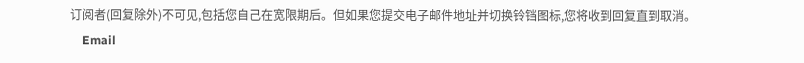订阅者(回复除外)不可见,包括您自己在宽限期后。但如果您提交电子邮件地址并切换铃铛图标,您将收到回复直到取消。
    Email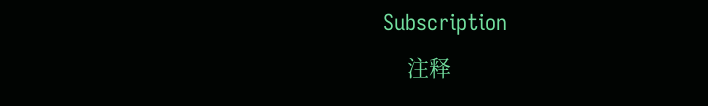Subscription
    注释